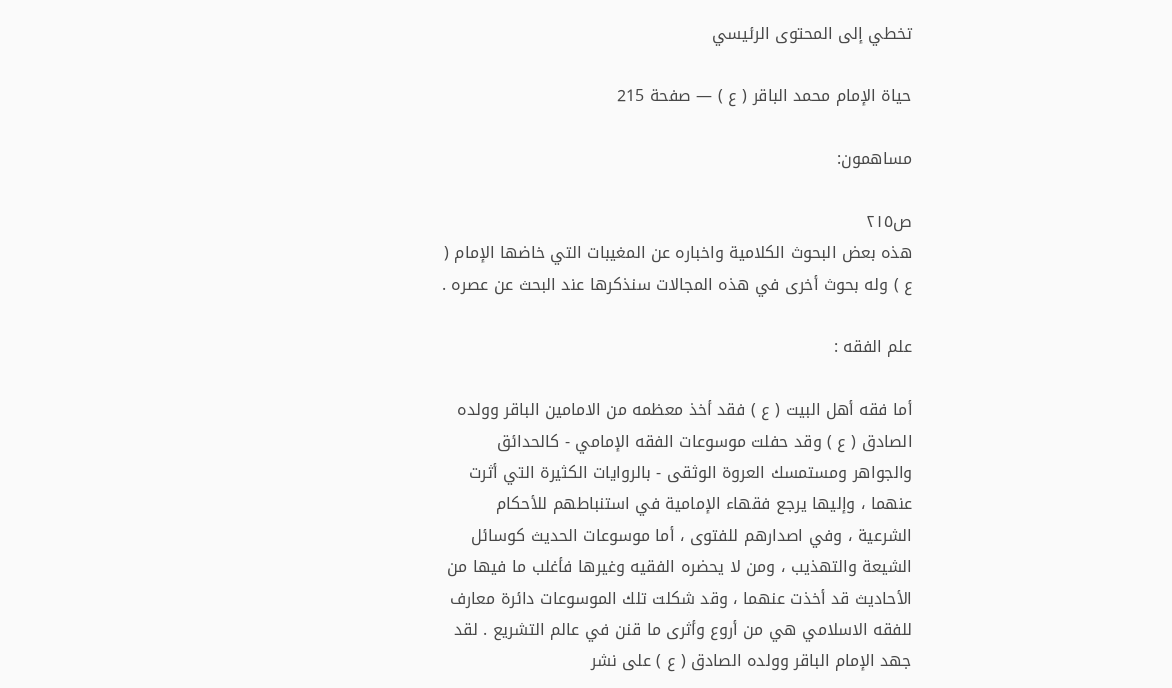تخطي إلى المحتوى الرئيسي

حياة الإمام محمد الباقر ( ع ) — صفحة 215

مساهمون:

ص٢١٥
هذه بعض البحوث الكلامية واخباره عن المغيبات التي خاضها الإمام ( ع ) وله بحوث أخرى في هذه المجالات سنذكرها عند البحث عن عصره .

علم الفقه :

أما فقه أهل البيت ( ع ) فقد أخذ معظمه من الامامين الباقر وولده الصادق ( ع ) وقد حفلت موسوعات الفقه الإمامي - كالحدائق والجواهر ومستمسك العروة الوثقى - بالروايات الكثيرة التي أثرت عنهما ، وإليها يرجع فقهاء الإمامية في استنباطهم للأحكام الشرعية ، وفي اصدارهم للفتوى ، أما موسوعات الحديث كوسائل الشيعة والتهذيب ، ومن لا يحضره الفقيه وغيرها فأغلب ما فيها من الأحاديث قد أخذت عنهما ، وقد شكلت تلك الموسوعات دائرة معارف للفقه الاسلامي هي من أروع وأثرى ما قنن في عالم التشريع . لقد جهد الإمام الباقر وولده الصادق ( ع ) على نشر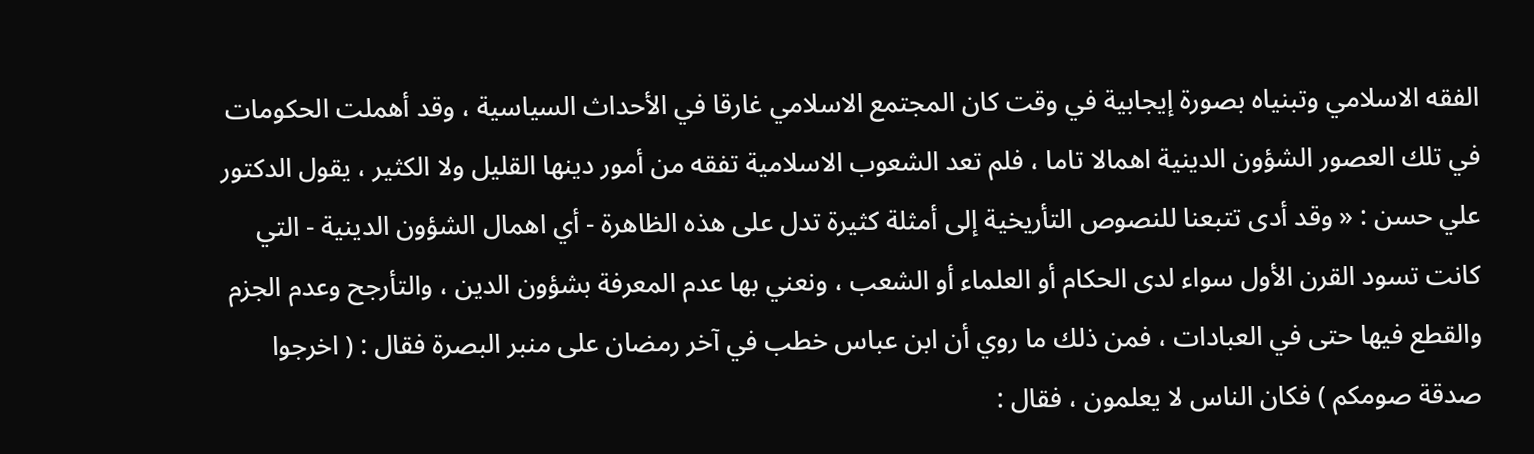الفقه الاسلامي وتبنياه بصورة إيجابية في وقت كان المجتمع الاسلامي غارقا في الأحداث السياسية ، وقد أهملت الحكومات في تلك العصور الشؤون الدينية اهمالا تاما ، فلم تعد الشعوب الاسلامية تفقه من أمور دينها القليل ولا الكثير ، يقول الدكتور علي حسن : « وقد أدى تتبعنا للنصوص التأريخية إلى أمثلة كثيرة تدل على هذه الظاهرة - أي اهمال الشؤون الدينية - التي كانت تسود القرن الأول سواء لدى الحكام أو العلماء أو الشعب ، ونعني بها عدم المعرفة بشؤون الدين ، والتأرجح وعدم الجزم والقطع فيها حتى في العبادات ، فمن ذلك ما روي أن ابن عباس خطب في آخر رمضان على منبر البصرة فقال : ( اخرجوا صدقة صومكم ) فكان الناس لا يعلمون ، فقال :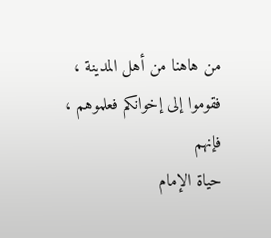من هاهنا من أهل المدينة ، فقوموا إلى إخوانكم فعلموهم ، فإنهم
حياة الإمام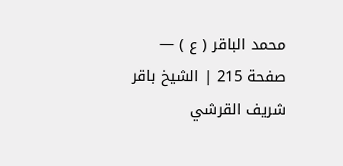محمد الباقر ( ع ) — صفحة 215 | الشيخ باقر شريف القرشي